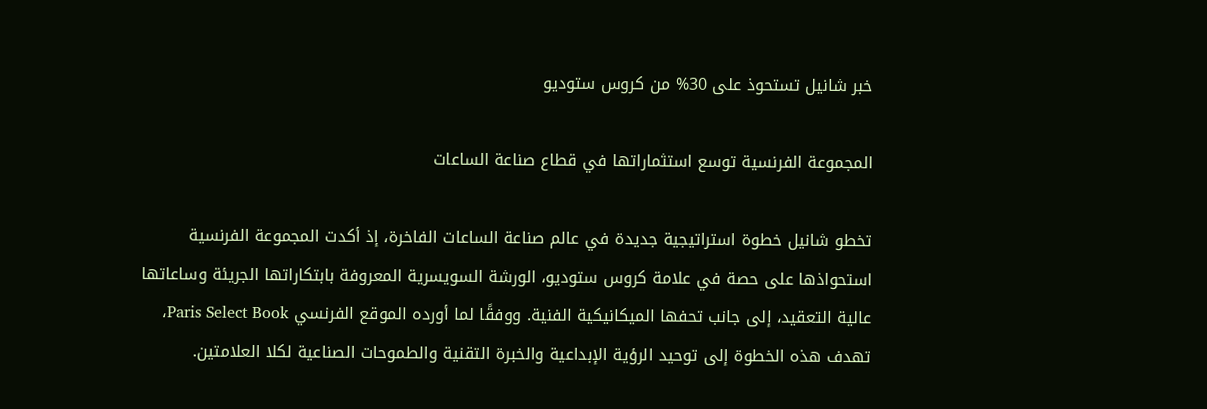خبر شانيل تستحوذ على 30% من كروس ستوديو

المجموعة الفرنسية توسع استثماراتها في قطاع صناعة الساعات

تخطو شانيل خطوة استراتيجية جديدة في عالم صناعة الساعات الفاخرة، إذ أكدت المجموعة الفرنسية استحواذها على حصة في علامة كروس ستوديو، الورشة السويسرية المعروفة بابتكاراتها الجريئة وساعاتها عالية التعقيد، إلى جانب تحفها الميكانيكية الفنية. ووفقًا لما أورده الموقع الفرنسي Paris Select Book، تهدف هذه الخطوة إلى توحيد الرؤية الإبداعية والخبرة التقنية والطموحات الصناعية لكلا العلامتين.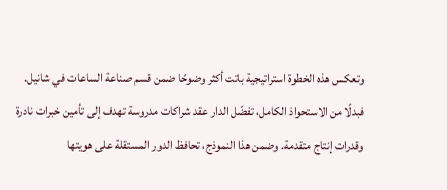وتعكس هذه الخطوة استراتيجية باتت أكثر وضوحًا ضمن قسم صناعة الساعات في شانيل. فبدلًا من الاستحواذ الكامل، تفضّل الدار عقد شراكات مدروسة تهدف إلى تأمين خبرات نادرة وقدرات إنتاج متقدمة. وضمن هذا النموذج، تحافظ الدور المستقلة على هويتها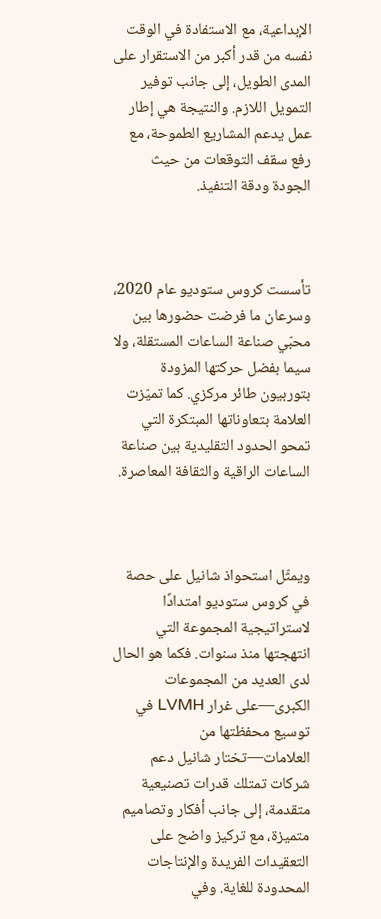الإبداعية، مع الاستفادة في الوقت نفسه من قدر أكبر من الاستقرار على المدى الطويل، إلى جانب توفير التمويل اللازم. والنتيجة هي إطار عمل يدعم المشاريع الطموحة، مع رفع سقف التوقعات من حيث الجودة ودقة التنفيذ.



تأسست كروس ستوديو عام 2020، وسرعان ما فرضت حضورها بين محبّي صناعة الساعات المستقلة، ولا سيما بفضل حركتها المزودة بتوربيون طائر مركزي. كما تميّزت العلامة بتعاوناتها المبتكرة التي تمحو الحدود التقليدية بين صناعة الساعات الراقية والثقافة المعاصرة.



ويمثّل استحواذ شانيل على حصة في كروس ستوديو امتدادًا لاستراتيجية المجموعة التي انتهجتها منذ سنوات. فكما هو الحال لدى العديد من المجموعات الكبرى—على غرار LVMH في توسيع محفظتها من العلامات—تختار شانيل دعم شركات تمتلك قدرات تصنيعية متقدمة، إلى جانب أفكار وتصاميم متميزة، مع تركيز واضح على التعقيدات الفريدة والإنتاجات المحدودة للغاية. وفي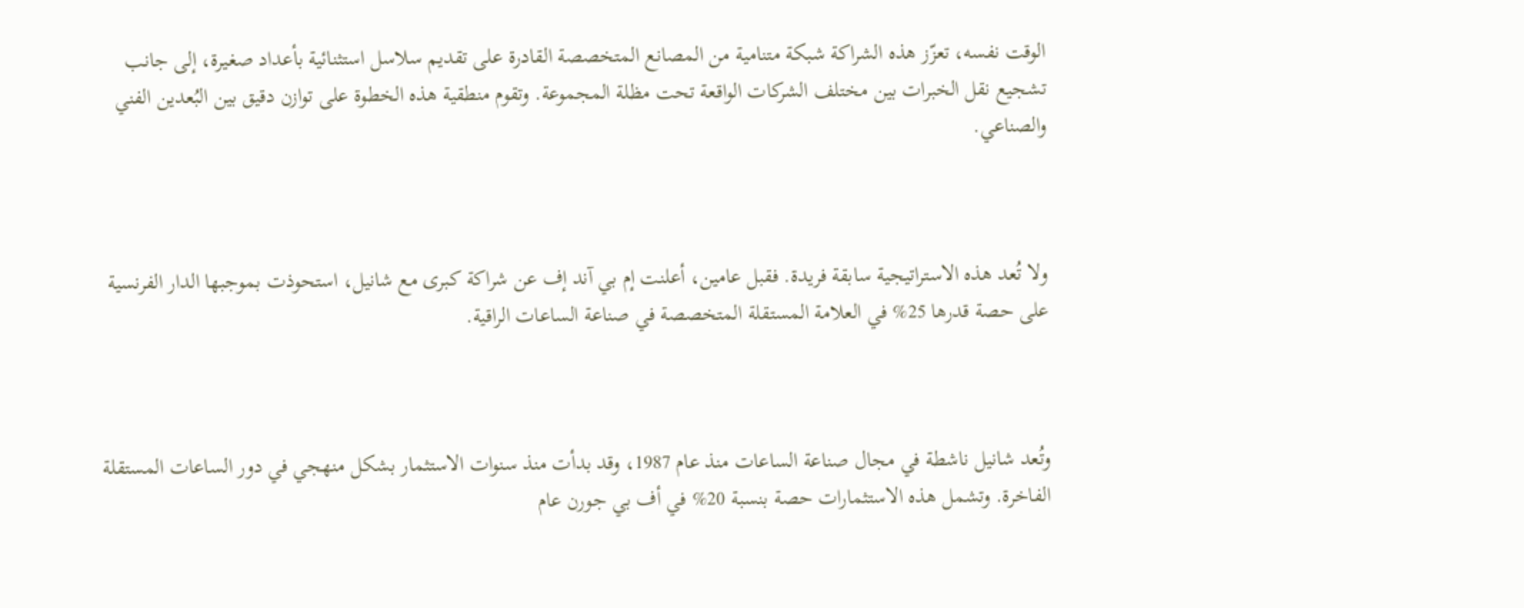الوقت نفسه، تعزّز هذه الشراكة شبكة متنامية من المصانع المتخصصة القادرة على تقديم سلاسل استثنائية بأعداد صغيرة، إلى جانب تشجيع نقل الخبرات بين مختلف الشركات الواقعة تحت مظلة المجموعة. وتقوم منطقية هذه الخطوة على توازن دقيق بين البُعدين الفني والصناعي.



ولا تُعد هذه الاستراتيجية سابقة فريدة. فقبل عامين، أعلنت إم بي آند إف عن شراكة كبرى مع شانيل، استحوذت بموجبها الدار الفرنسية على حصة قدرها 25% في العلامة المستقلة المتخصصة في صناعة الساعات الراقية.



وتُعد شانيل ناشطة في مجال صناعة الساعات منذ عام 1987، وقد بدأت منذ سنوات الاستثمار بشكل منهجي في دور الساعات المستقلة الفاخرة. وتشمل هذه الاستثمارات حصة بنسبة 20% في أف بي جورن عام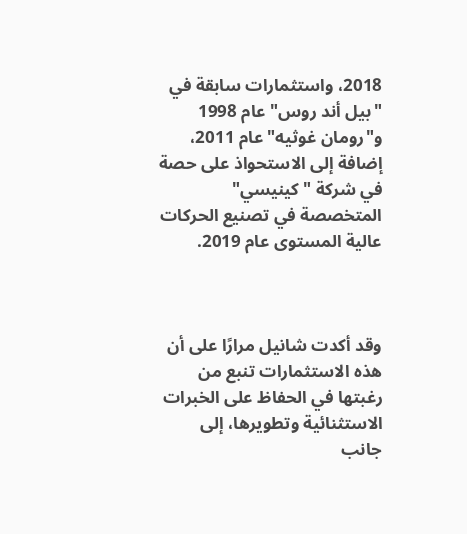2018، واستثمارات سابقة في "بيل أند روس" عام 1998 و"رومان غوثيه" عام 2011، إضافة إلى الاستحواذ على حصة في شركة "كينيسي" المتخصصة في تصنيع الحركات عالية المستوى عام 2019.



وقد أكدت شانيل مرارًا على أن هذه الاستثمارات تنبع من رغبتها في الحفاظ على الخبرات الاستثنائية وتطويرها، إلى جانب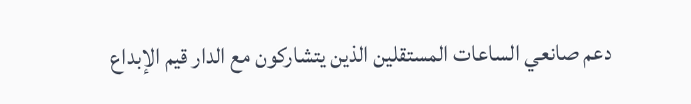دعم صانعي الساعات المستقلين الذين يتشاركون مع الدار قيم الإبداع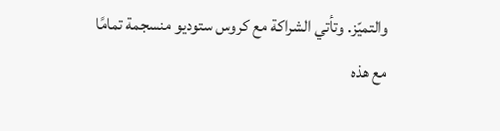والتميّز. وتأتي الشراكة مع كروس ستوديو منسجمة تمامًا مع هذه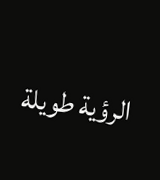الرؤية طويلة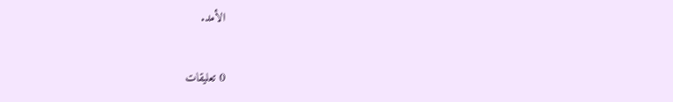الأمد.


0 تعليقات